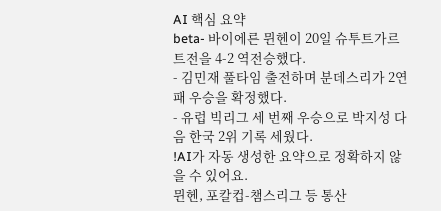AI 핵심 요약
beta- 바이에른 뮌헨이 20일 슈투트가르트전을 4-2 역전승했다.
- 김민재 풀타임 출전하며 분데스리가 2연패 우승을 확정했다.
- 유럽 빅리그 세 번째 우승으로 박지성 다음 한국 2위 기록 세웠다.
!AI가 자동 생성한 요약으로 정확하지 않을 수 있어요.
뮌헨, 포칼컵-챔스리그 등 통산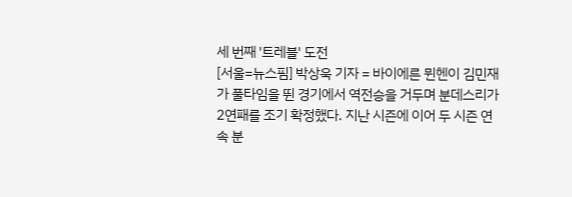세 번째 '트레블' 도전
[서울=뉴스핌] 박상욱 기자 = 바이에른 뮌헨이 김민재가 풀타임을 뛴 경기에서 역전승을 거두며 분데스리가 2연패를 조기 확정했다. 지난 시즌에 이어 두 시즌 연속 분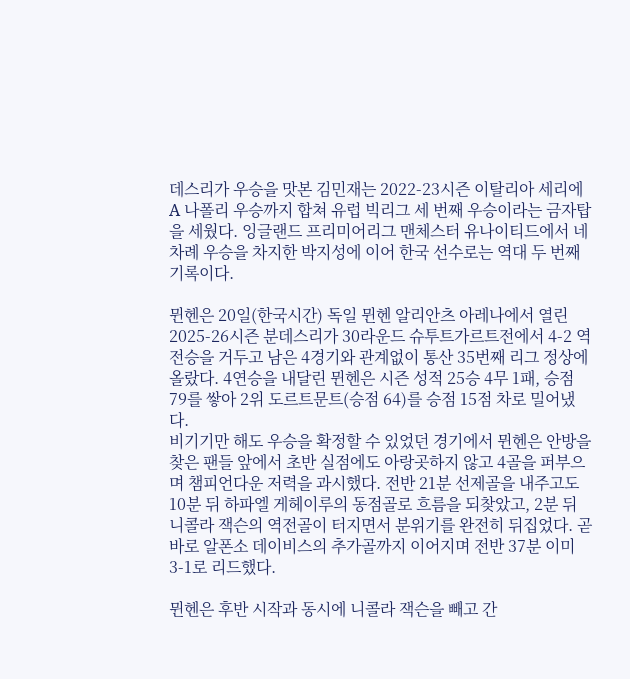데스리가 우승을 맛본 김민재는 2022-23시즌 이탈리아 세리에A 나폴리 우승까지 합쳐 유럽 빅리그 세 번째 우승이라는 금자탑을 세웠다. 잉글랜드 프리미어리그 맨체스터 유나이티드에서 네 차례 우승을 차지한 박지성에 이어 한국 선수로는 역대 두 번째 기록이다.

뮌헨은 20일(한국시간) 독일 뮌헨 알리안츠 아레나에서 열린 2025-26시즌 분데스리가 30라운드 슈투트가르트전에서 4-2 역전승을 거두고 남은 4경기와 관계없이 통산 35번째 리그 정상에 올랐다. 4연승을 내달린 뮌헨은 시즌 성적 25승 4무 1패, 승점 79를 쌓아 2위 도르트문트(승점 64)를 승점 15점 차로 밀어냈다.
비기기만 해도 우승을 확정할 수 있었던 경기에서 뮌헨은 안방을 찾은 팬들 앞에서 초반 실점에도 아랑곳하지 않고 4골을 퍼부으며 챔피언다운 저력을 과시했다. 전반 21분 선제골을 내주고도 10분 뒤 하파엘 게헤이루의 동점골로 흐름을 되찾았고, 2분 뒤 니콜라 잭슨의 역전골이 터지면서 분위기를 완전히 뒤집었다. 곧바로 알폰소 데이비스의 추가골까지 이어지며 전반 37분 이미 3-1로 리드했다.

뮌헨은 후반 시작과 동시에 니콜라 잭슨을 빼고 간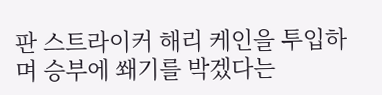판 스트라이커 해리 케인을 투입하며 승부에 쐐기를 박겠다는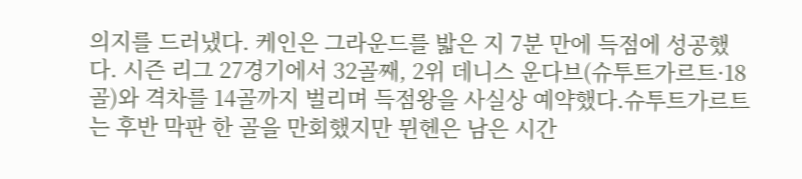의지를 드러냈다. 케인은 그라운드를 밟은 지 7분 만에 득점에 성공했다. 시즌 리그 27경기에서 32골째, 2위 데니스 운다브(슈투트가르트·18골)와 격차를 14골까지 벌리며 득점왕을 사실상 예약했다.슈투트가르트는 후반 막판 한 골을 만회했지만 뮌헨은 남은 시간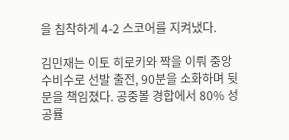을 침착하게 4-2 스코어를 지켜냈다.

김민재는 이토 히로키와 짝을 이뤄 중앙 수비수로 선발 출전, 90분을 소화하며 뒷문을 책임졌다. 공중볼 경합에서 80% 성공률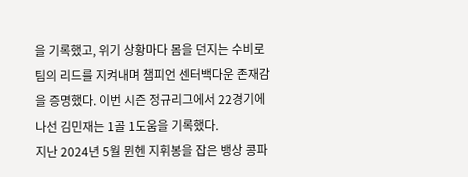을 기록했고, 위기 상황마다 몸을 던지는 수비로 팀의 리드를 지켜내며 챔피언 센터백다운 존재감을 증명했다. 이번 시즌 정규리그에서 22경기에 나선 김민재는 1골 1도움을 기록했다.
지난 2024년 5월 뮌헨 지휘봉을 잡은 뱅상 콩파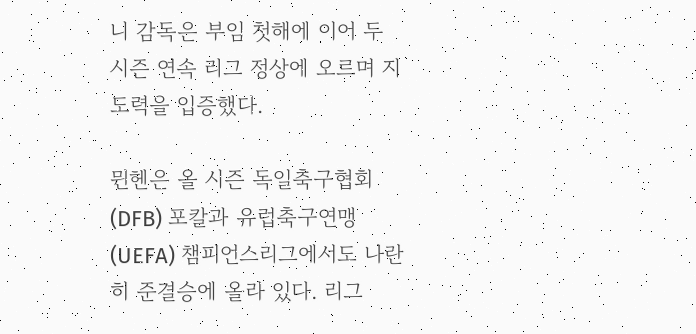니 감독은 부임 첫해에 이어 두 시즌 연속 리그 정상에 오르며 지도력을 입증했다.

뮌헨은 올 시즌 독일축구협회(DFB) 포칼과 유럽축구연맹(UEFA) 챔피언스리그에서도 나란히 준결승에 올라 있다. 리그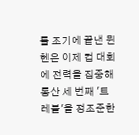를 조기에 끝낸 뮌헨은 이제 컵 대회에 전력을 집중해 통산 세 번째 '트레블'을 정조준한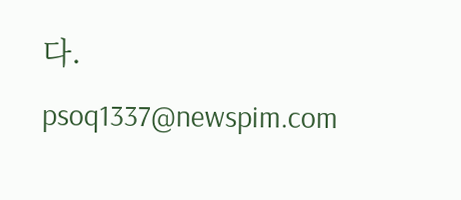다.
psoq1337@newspim.com